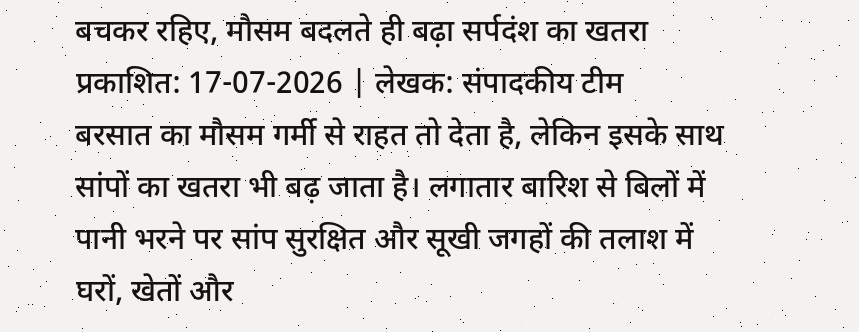बचकर रहिए, मौसम बदलते ही बढ़ा सर्पदंश का खतरा
प्रकाशित: 17-07-2026 | लेखक: संपादकीय टीम
बरसात का मौसम गर्मी से राहत तो देता है, लेकिन इसके साथ सांपों का खतरा भी बढ़ जाता है। लगातार बारिश से बिलों में पानी भरने पर सांप सुरक्षित और सूखी जगहों की तलाश में घरों, खेतों और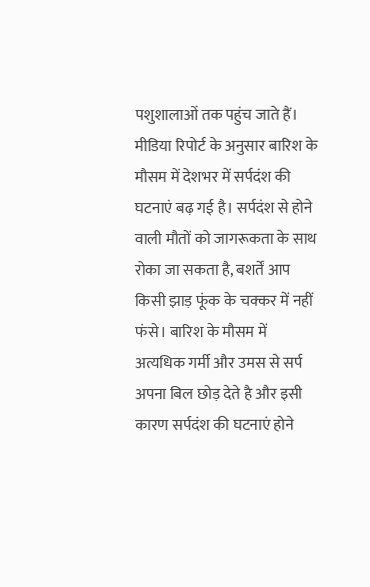पशुशालाओं तक पहुंच जाते हैं। मीडिया रिपोर्ट के अनुसार बारिश के मौसम में देशभर में सर्पदंश की घटनाएं बढ़ गई है। सर्पदंश से होने वाली मौतों को जागरूकता के साथ रोका जा सकता है, बशर्तें आप किसी झाड़ फूंक के चक्कर में नहीं फंसे। बारिश के मौसम में अत्यधिक गर्मी और उमस से सर्प अपना बिल छोड़ देते है और इसी कारण सर्पदंश की घटनाएं होने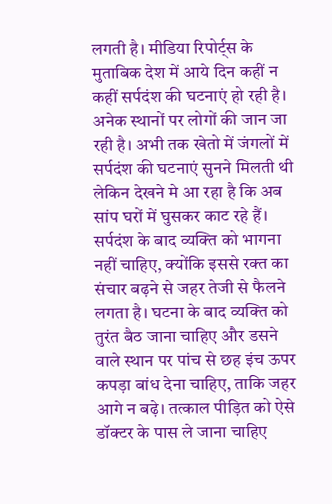लगती है। मीडिया रिपोर्ट्स के मुताबिक देश में आये दिन कहीं न कहीं सर्पदंश की घटनाएं हो रही है। अनेक स्थानों पर लोगों की जान जा रही है। अभी तक खेतो में जंगलों में सर्पदंश की घटनाएं सुनने मिलती थी लेकिन देखने मे आ रहा है कि अब सांप घरों में घुसकर काट रहे हैं। सर्पदंश के बाद व्यक्ति को भागना नहीं चाहिए, क्योंकि इससे रक्त का संचार बढ़ने से जहर तेजी से फैलने लगता है। घटना के बाद व्यक्ति को तुरंत बैठ जाना चाहिए और डसने वाले स्थान पर पांच से छह इंच ऊपर कपड़ा बांध देना चाहिए, ताकि जहर आगे न बढ़े। तत्काल पीड़ित को ऐसे डॉक्टर के पास ले जाना चाहिए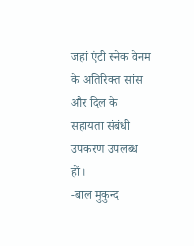जहां एंटी स्नेक वेनम के अतिरिक्त सांस और दिल के सहायता संबंधी उपकरण उपलब्ध हों।
-बाल मुकुन्द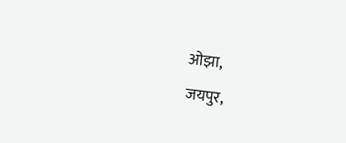ओझा,
जयपुर,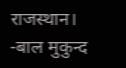राजस्थान।
-बाल मुकुन्द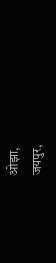ओझा,
जयपुर,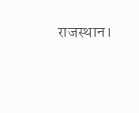राजस्थान।